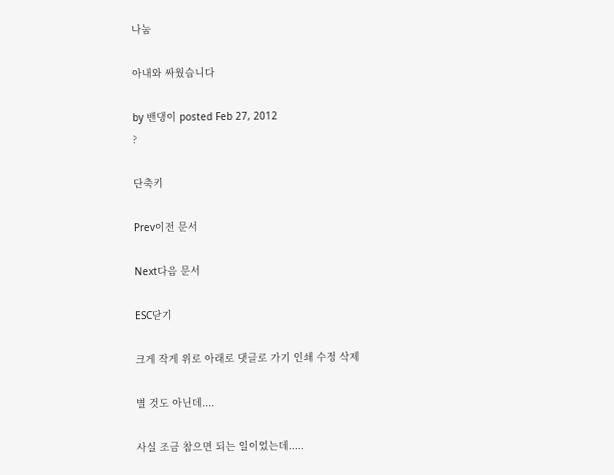나눔

아내와 싸웠습니다

by 밴댕이 posted Feb 27, 2012
?

단축키

Prev이전 문서

Next다음 문서

ESC닫기

크게 작게 위로 아래로 댓글로 가기 인쇄 수정 삭제

별 것도 아닌데....

사실 조금 참으면 되는 일이었는데.....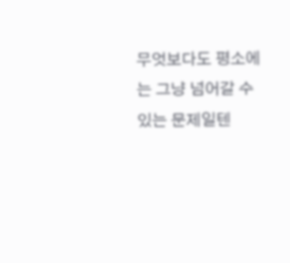무엇보다도 평소에는 그냥 넘어갈 수 있는 문제일텐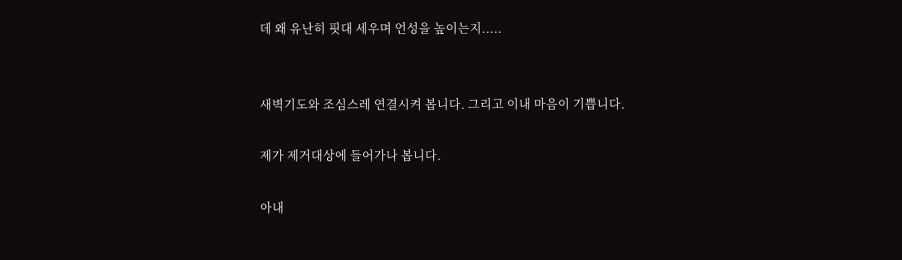데 왜 유난히 핏대 세우며 언성을 높이는지.....


새벽기도와 조심스레 연결시켜 봅니다. 그리고 이내 마음이 기쁩니다.

제가 제거대상에 들어가나 봅니다.

아내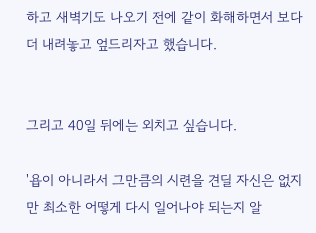하고 새벽기도 나오기 전에 같이 화해하면서 보다 더 내려놓고 엎드리자고 했습니다.


그리고 40일 뒤에는 외치고 싶습니다.

'욥이 아니라서 그만큼의 시련을 견딜 자신은 없지만 최소한 어떻게 다시 일어나야 되는지 알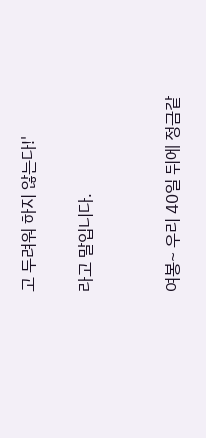고 두려워 하지 않는다!'

라고 말입니다.


여봉~ 우리 40일 뒤에 정금같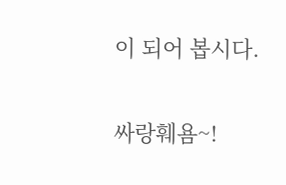이 되어 봅시다.

싸랑훼욤~!